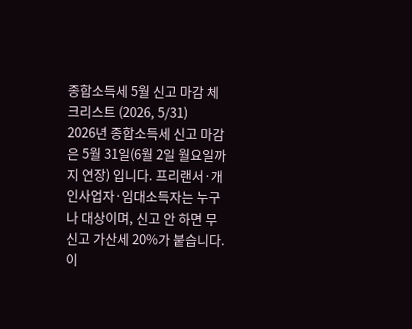종합소득세 5월 신고 마감 체크리스트 (2026, 5/31)
2026년 종합소득세 신고 마감은 5월 31일(6월 2일 월요일까지 연장) 입니다. 프리랜서·개인사업자·임대소득자는 누구나 대상이며, 신고 안 하면 무신고 가산세 20%가 붙습니다. 이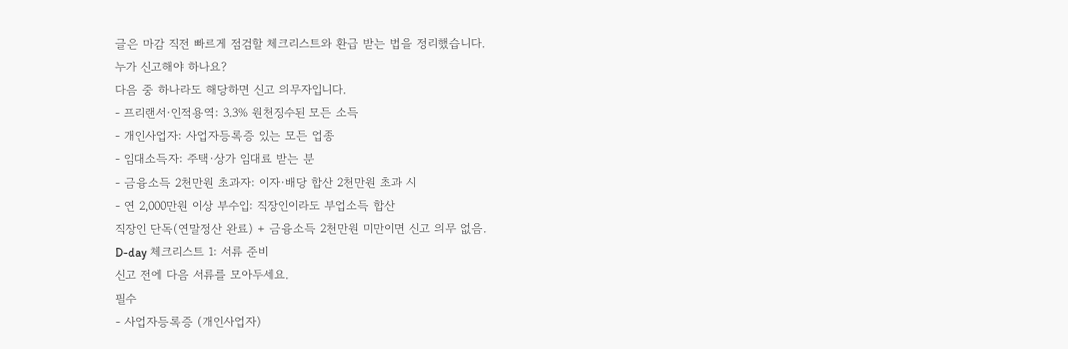글은 마감 직전 빠르게 점검할 체크리스트와 환급 받는 법을 정리했습니다.
누가 신고해야 하나요?
다음 중 하나라도 해당하면 신고 의무자입니다.
- 프리랜서·인적용역: 3.3% 원천징수된 모든 소득
- 개인사업자: 사업자등록증 있는 모든 업종
- 임대소득자: 주택·상가 임대료 받는 분
- 금융소득 2천만원 초과자: 이자·배당 합산 2천만원 초과 시
- 연 2,000만원 이상 부수입: 직장인이라도 부업소득 합산
직장인 단독(연말정산 완료) + 금융소득 2천만원 미만이면 신고 의무 없음.
D-day 체크리스트 1: 서류 준비
신고 전에 다음 서류를 모아두세요.
필수
- 사업자등록증 (개인사업자)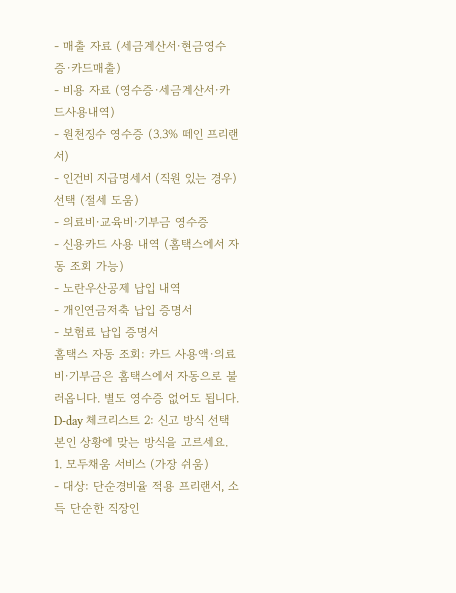- 매출 자료 (세금계산서·현금영수증·카드매출)
- 비용 자료 (영수증·세금계산서·카드사용내역)
- 원천징수 영수증 (3.3% 떼인 프리랜서)
- 인건비 지급명세서 (직원 있는 경우)
선택 (절세 도움)
- 의료비·교육비·기부금 영수증
- 신용카드 사용 내역 (홈택스에서 자동 조회 가능)
- 노란우산공제 납입 내역
- 개인연금저축 납입 증명서
- 보험료 납입 증명서
홈택스 자동 조회: 카드 사용액·의료비·기부금은 홈택스에서 자동으로 불러옵니다. 별도 영수증 없어도 됩니다.
D-day 체크리스트 2: 신고 방식 선택
본인 상황에 맞는 방식을 고르세요.
1. 모두채움 서비스 (가장 쉬움)
- 대상: 단순경비율 적용 프리랜서, 소득 단순한 직장인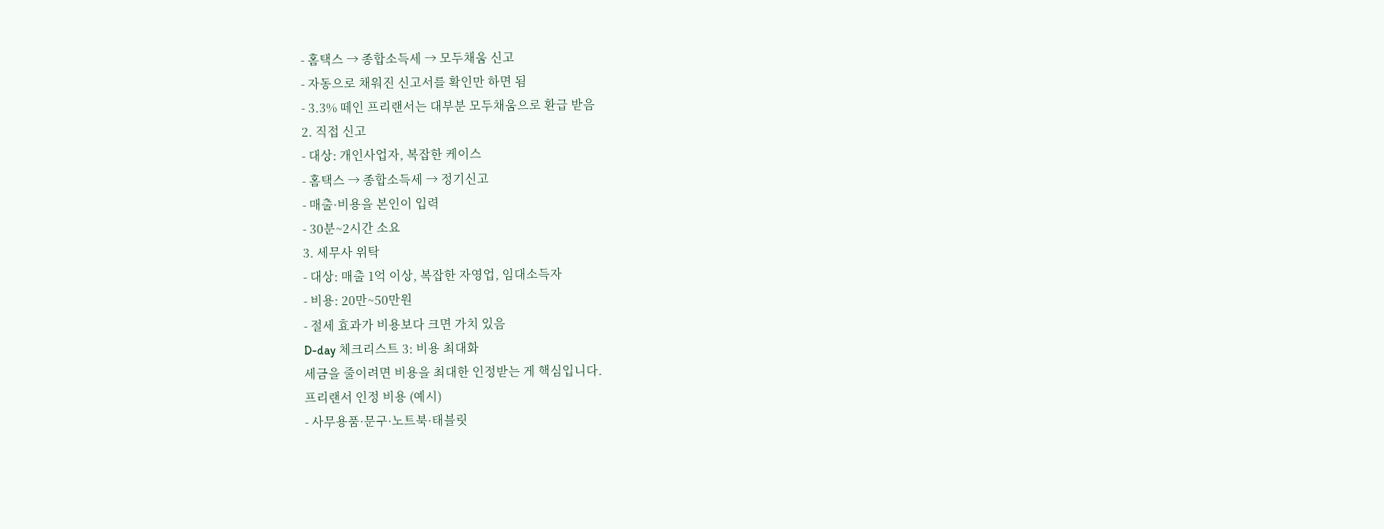- 홈택스 → 종합소득세 → 모두채움 신고
- 자동으로 채워진 신고서를 확인만 하면 됨
- 3.3% 떼인 프리랜서는 대부분 모두채움으로 환급 받음
2. 직접 신고
- 대상: 개인사업자, 복잡한 케이스
- 홈택스 → 종합소득세 → 정기신고
- 매출·비용을 본인이 입력
- 30분~2시간 소요
3. 세무사 위탁
- 대상: 매출 1억 이상, 복잡한 자영업, 임대소득자
- 비용: 20만~50만원
- 절세 효과가 비용보다 크면 가치 있음
D-day 체크리스트 3: 비용 최대화
세금을 줄이려면 비용을 최대한 인정받는 게 핵심입니다.
프리랜서 인정 비용 (예시)
- 사무용품·문구·노트북·태블릿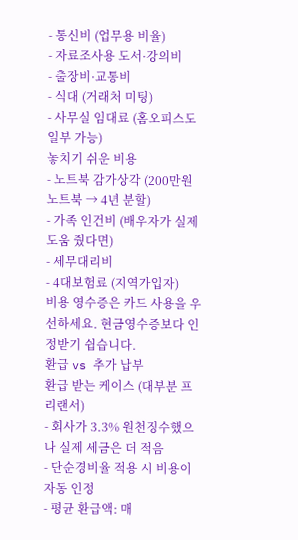- 통신비 (업무용 비율)
- 자료조사용 도서·강의비
- 출장비·교통비
- 식대 (거래처 미팅)
- 사무실 임대료 (홈오피스도 일부 가능)
놓치기 쉬운 비용
- 노트북 감가상각 (200만원 노트북 → 4년 분할)
- 가족 인건비 (배우자가 실제 도움 줬다면)
- 세무대리비
- 4대보험료 (지역가입자)
비용 영수증은 카드 사용을 우선하세요. 현금영수증보다 인정받기 쉽습니다.
환급 vs 추가 납부
환급 받는 케이스 (대부분 프리랜서)
- 회사가 3.3% 원천징수했으나 실제 세금은 더 적음
- 단순경비율 적용 시 비용이 자동 인정
- 평균 환급액: 매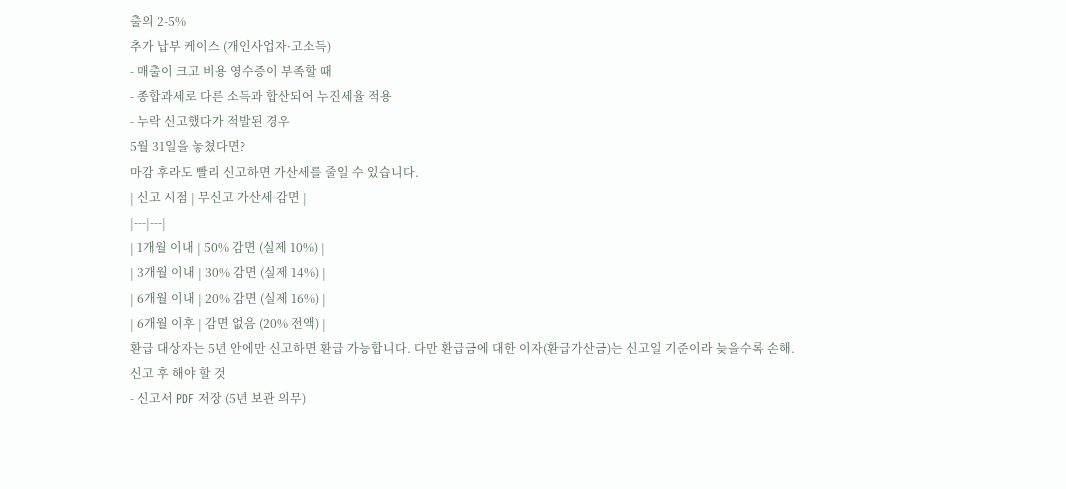출의 2-5%
추가 납부 케이스 (개인사업자·고소득)
- 매출이 크고 비용 영수증이 부족할 때
- 종합과세로 다른 소득과 합산되어 누진세율 적용
- 누락 신고했다가 적발된 경우
5월 31일을 놓쳤다면?
마감 후라도 빨리 신고하면 가산세를 줄일 수 있습니다.
| 신고 시점 | 무신고 가산세 감면 |
|---|---|
| 1개월 이내 | 50% 감면 (실제 10%) |
| 3개월 이내 | 30% 감면 (실제 14%) |
| 6개월 이내 | 20% 감면 (실제 16%) |
| 6개월 이후 | 감면 없음 (20% 전액) |
환급 대상자는 5년 안에만 신고하면 환급 가능합니다. 다만 환급금에 대한 이자(환급가산금)는 신고일 기준이라 늦을수록 손해.
신고 후 해야 할 것
- 신고서 PDF 저장 (5년 보관 의무)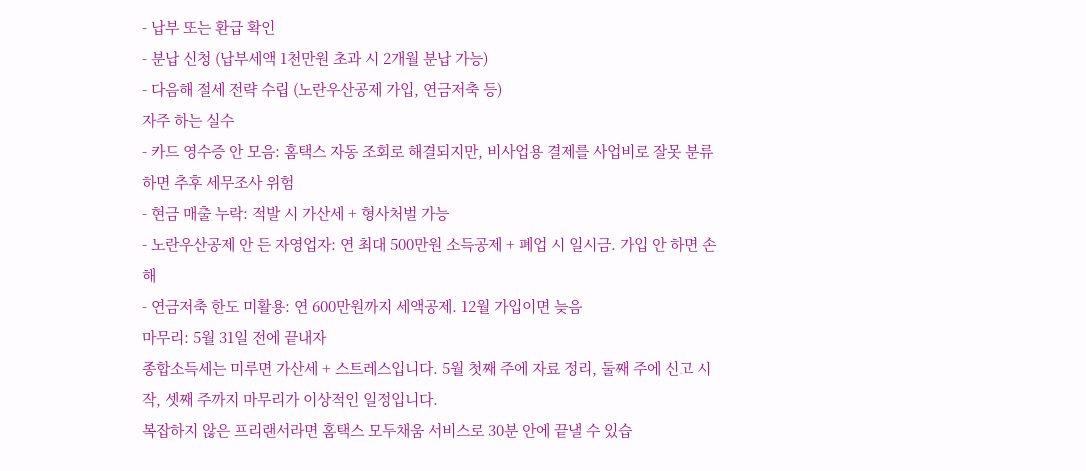- 납부 또는 환급 확인
- 분납 신청 (납부세액 1천만원 초과 시 2개월 분납 가능)
- 다음해 절세 전략 수립 (노란우산공제 가입, 연금저축 등)
자주 하는 실수
- 카드 영수증 안 모음: 홈택스 자동 조회로 해결되지만, 비사업용 결제를 사업비로 잘못 분류하면 추후 세무조사 위험
- 현금 매출 누락: 적발 시 가산세 + 형사처벌 가능
- 노란우산공제 안 든 자영업자: 연 최대 500만원 소득공제 + 폐업 시 일시금. 가입 안 하면 손해
- 연금저축 한도 미활용: 연 600만원까지 세액공제. 12월 가입이면 늦음
마무리: 5월 31일 전에 끝내자
종합소득세는 미루면 가산세 + 스트레스입니다. 5월 첫째 주에 자료 정리, 둘째 주에 신고 시작, 셋째 주까지 마무리가 이상적인 일정입니다.
복잡하지 않은 프리랜서라면 홈택스 모두채움 서비스로 30분 안에 끝낼 수 있습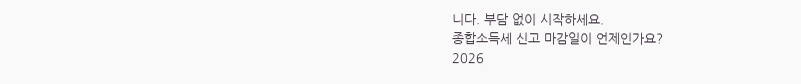니다. 부담 없이 시작하세요.
종합소득세 신고 마감일이 언제인가요?
2026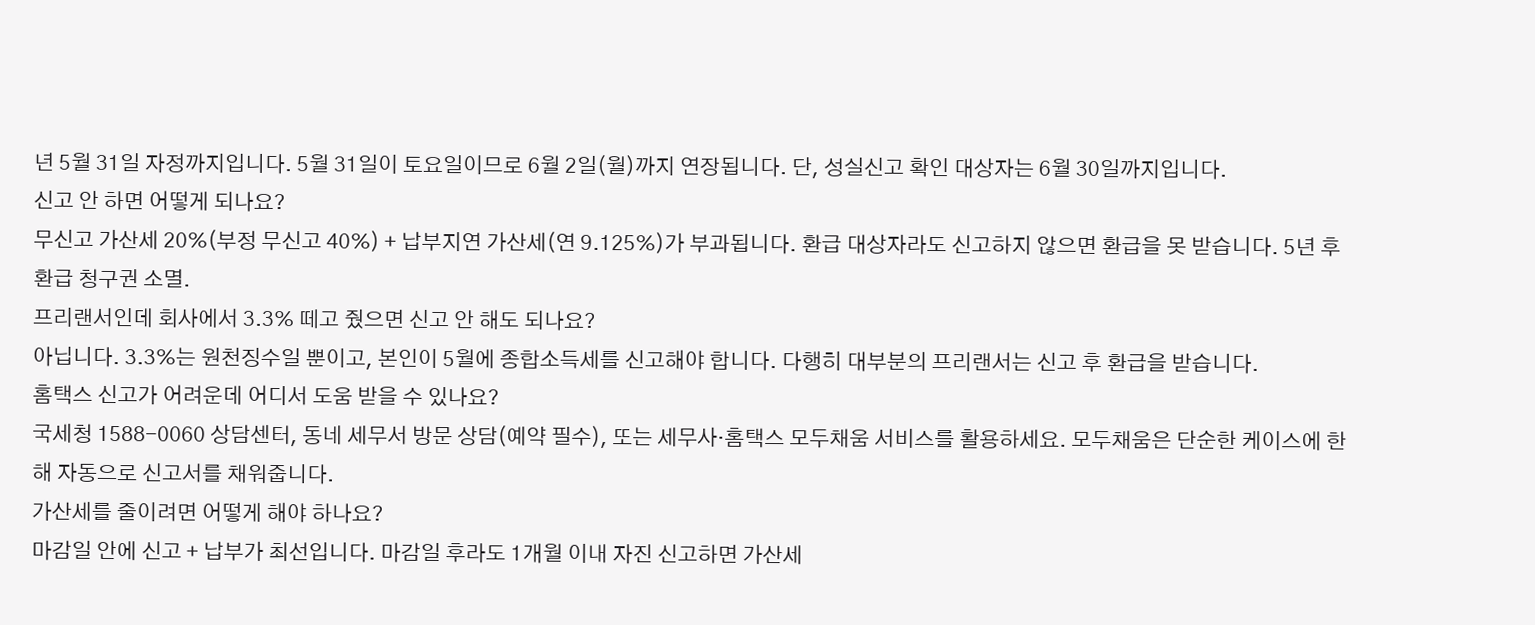년 5월 31일 자정까지입니다. 5월 31일이 토요일이므로 6월 2일(월)까지 연장됩니다. 단, 성실신고 확인 대상자는 6월 30일까지입니다.
신고 안 하면 어떻게 되나요?
무신고 가산세 20%(부정 무신고 40%) + 납부지연 가산세(연 9.125%)가 부과됩니다. 환급 대상자라도 신고하지 않으면 환급을 못 받습니다. 5년 후 환급 청구권 소멸.
프리랜서인데 회사에서 3.3% 떼고 줬으면 신고 안 해도 되나요?
아닙니다. 3.3%는 원천징수일 뿐이고, 본인이 5월에 종합소득세를 신고해야 합니다. 다행히 대부분의 프리랜서는 신고 후 환급을 받습니다.
홈택스 신고가 어려운데 어디서 도움 받을 수 있나요?
국세청 1588-0060 상담센터, 동네 세무서 방문 상담(예약 필수), 또는 세무사·홈택스 모두채움 서비스를 활용하세요. 모두채움은 단순한 케이스에 한해 자동으로 신고서를 채워줍니다.
가산세를 줄이려면 어떻게 해야 하나요?
마감일 안에 신고 + 납부가 최선입니다. 마감일 후라도 1개월 이내 자진 신고하면 가산세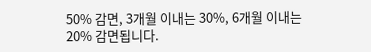50% 감면, 3개월 이내는 30%, 6개월 이내는 20% 감면됩니다.